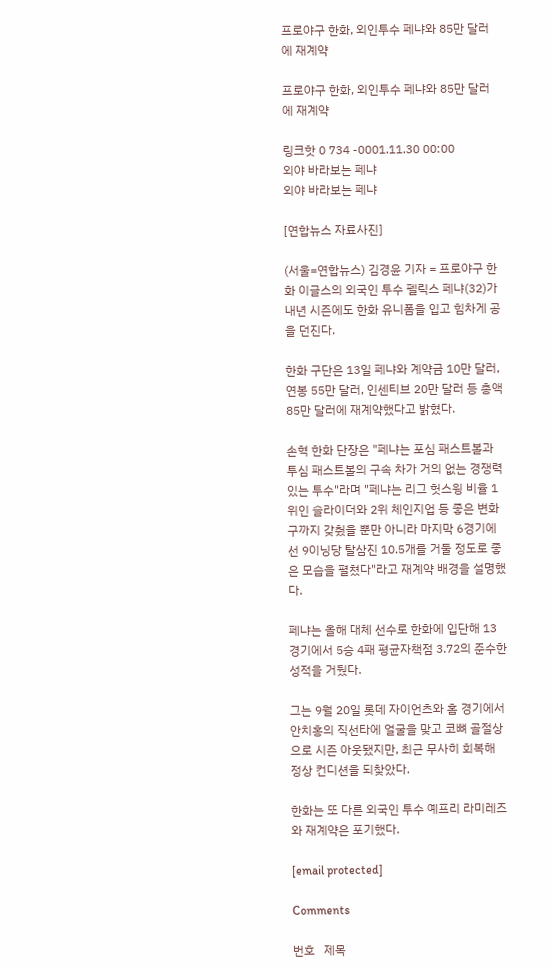프로야구 한화, 외인투수 페냐와 85만 달러에 재계약

프로야구 한화, 외인투수 페냐와 85만 달러에 재계약

링크핫 0 734 -0001.11.30 00:00
외야 바라보는 페냐
외야 바라보는 페냐

[연합뉴스 자료사진]

(서울=연합뉴스) 김경윤 기자 = 프로야구 한화 이글스의 외국인 투수 펠릭스 페냐(32)가 내년 시즌에도 한화 유니폼을 입고 힘차게 공을 던진다.

한화 구단은 13일 페냐와 계약금 10만 달러, 연봉 55만 달러, 인센티브 20만 달러 등 총액 85만 달러에 재계약했다고 밝혔다.

손혁 한화 단장은 "페냐는 포심 패스트볼과 투심 패스트볼의 구속 차가 거의 없는 경쟁력 있는 투수"라며 "페냐는 리그 헛스윙 비율 1위인 슬라이더와 2위 체인지업 등 좋은 변화구까지 갖췄을 뿐만 아니라 마지막 6경기에선 9이닝당 탈삼진 10.5개를 거둘 정도로 좋은 모습을 펼쳤다"라고 재계약 배경을 설명했다.

페냐는 올해 대체 선수로 한화에 입단해 13경기에서 5승 4패 평균자책점 3.72의 준수한 성적을 거뒀다.

그는 9월 20일 롯데 자이언츠와 홈 경기에서 안치홍의 직선타에 얼굴을 맞고 코뼈 골절상으로 시즌 아웃됐지만, 최근 무사히 회복해 정상 컨디션을 되찾았다.

한화는 또 다른 외국인 투수 예프리 라미레즈와 재계약은 포기했다.

[email protected]

Comments

번호   제목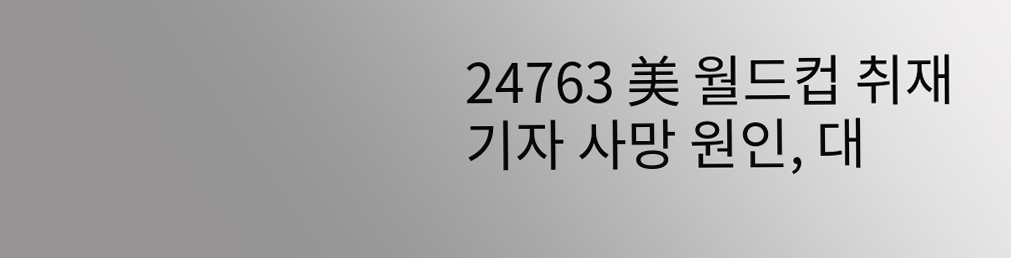24763 美 월드컵 취재기자 사망 원인, 대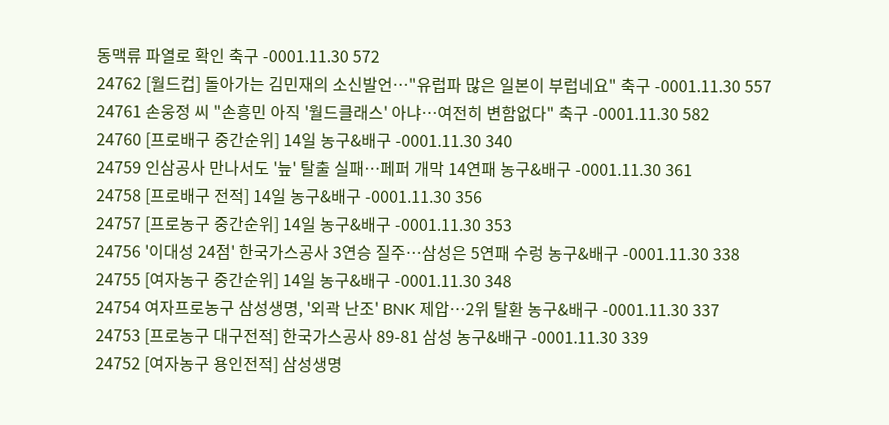동맥류 파열로 확인 축구 -0001.11.30 572
24762 [월드컵] 돌아가는 김민재의 소신발언…"유럽파 많은 일본이 부럽네요" 축구 -0001.11.30 557
24761 손웅정 씨 "손흥민 아직 '월드클래스' 아냐…여전히 변함없다" 축구 -0001.11.30 582
24760 [프로배구 중간순위] 14일 농구&배구 -0001.11.30 340
24759 인삼공사 만나서도 '늪' 탈출 실패…페퍼 개막 14연패 농구&배구 -0001.11.30 361
24758 [프로배구 전적] 14일 농구&배구 -0001.11.30 356
24757 [프로농구 중간순위] 14일 농구&배구 -0001.11.30 353
24756 '이대성 24점' 한국가스공사 3연승 질주…삼성은 5연패 수렁 농구&배구 -0001.11.30 338
24755 [여자농구 중간순위] 14일 농구&배구 -0001.11.30 348
24754 여자프로농구 삼성생명, '외곽 난조' BNK 제압…2위 탈환 농구&배구 -0001.11.30 337
24753 [프로농구 대구전적] 한국가스공사 89-81 삼성 농구&배구 -0001.11.30 339
24752 [여자농구 용인전적] 삼성생명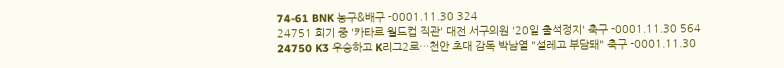74-61 BNK 농구&배구 -0001.11.30 324
24751 회기 중 '카타르 월드컵 직관' 대전 서구의원 '20일 출석정지' 축구 -0001.11.30 564
24750 K3 우승하고 K리그2로…천안 초대 감독 박남열 "설레고 부담돼" 축구 -0001.11.30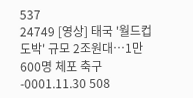537
24749 [영상] 태국 '월드컵 도박' 규모 2조원대…1만600명 체포 축구 -0001.11.30 508